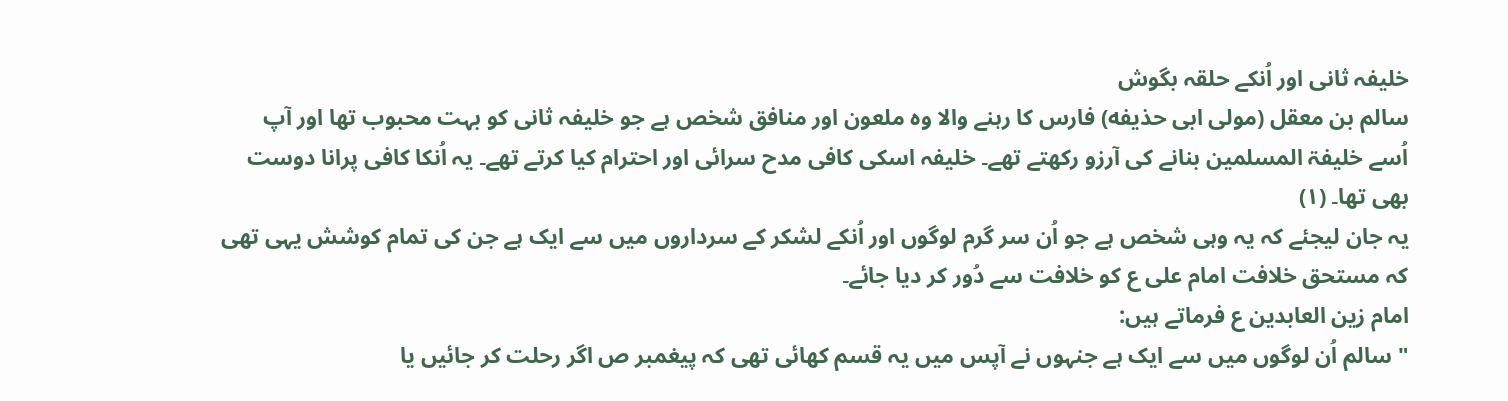خلیفہ ثانی اور اُنکے حلقہ بگوش
سالم بن معقل (مولى ابى حذيفه) فارس کا رہنے والا وہ ملعون اور منافق شخص ہے جو خلیفہ ثانی کو بہت محبوب تھا اور آپ اُسے خلیفۃ المسلمین بنانے کی آرزو رکھتے تھے۔ خلیفہ اسکی کافی مدح سرائی اور احترام کیا کرتے تھے۔ یہ اُنکا کافی پرانا دوست بھی تھا۔ (۱)
یہ جان لیجئے کہ یہ وہی شخص ہے جو اُن سر گرم لوگوں اور اُنکے لشکر کے سرداروں میں سے ایک ہے جن کی تمام کوشش یہی تھی کہ مستحق خلافت امام علی ع کو خلافت سے دُور کر دیا جائے۔
امام زین العابدین ع فرماتے ہیں:
" سالم اُن لوگوں میں سے ایک ہے جنہوں نے آپس میں یہ قسم کھائی تھی کہ پیغمبر ص اگر رحلت کر جائیں یا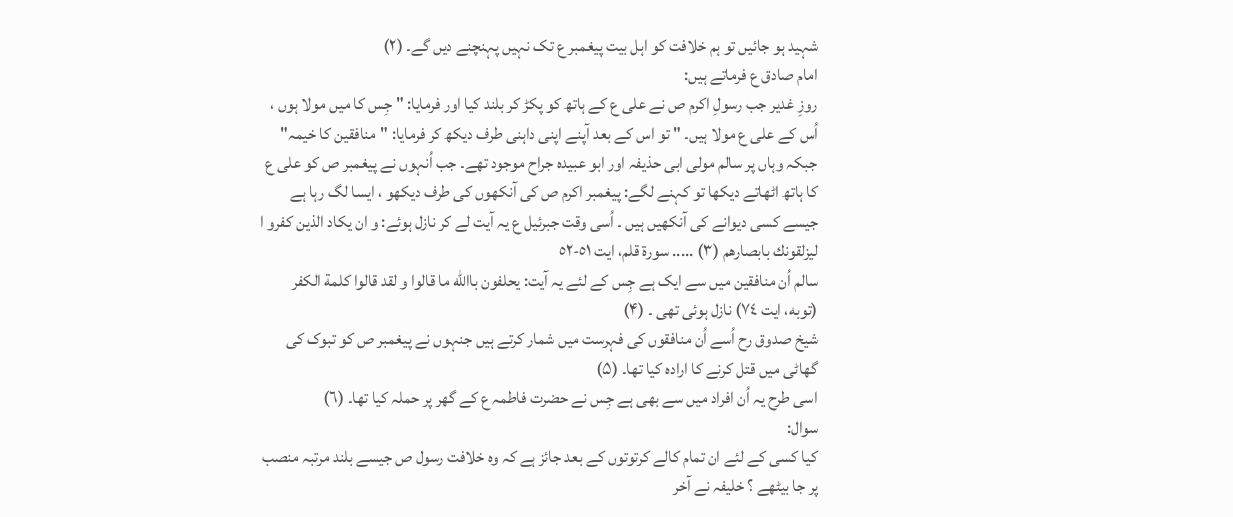شہید ہو جائیں تو ہم خلافت کو اہل بیت پیغمبر ع تک نہیں پہنچنے دیں گے۔ (۲)
امام صادق ع فرماتے ہیں:
روزِ غدیر جب رسولِ اکرم ص نے علی ع کے ہاتھ کو پکڑ کر بلند کیا اور فرمایا: " جِس کا میں مولا ہوں ، اُس کے علی ع مولا ہیں۔ " تو اس کے بعد آپنے اپنی داہنی طرف دیکھ کر فرمایا: "منافقین کا خیمہ" جبکہ وہاں پر سالم مولی ابی حذیفہ اور ابو عبیدہ جراح موجود تھے۔ جب اُنہوں نے پیغمبر ص کو علی ع کا ہاتھ اٹھاتے دیکھا تو کہنے لگے: پیغمبر اکرم ص کی آنکھوں کی طرف دیکھو ، ایسا لگ رہا ہے جیسے کسی دیوانے کی آنکھیں ہیں ۔ اُسی وقت جبرئیل ع یہ آیت لے کر نازل ہوئے: و ان يكاد الذين كفرو ا ليزلقونك بابصارهم (٣) ..... سورة قلم، ايت ٥١-٥٢
سالم اُن منافقین میں سے ایک ہے جِس کے لئے یہ آیت: يحلفون باالله ما قالوا و لقد قالوا كلمة الكفر (توبه، ايت ٧٤) نازل ہوئی تھی ۔ (۴)
شیخ صدوق رح اُسے اُن منافقوں کی فہرست میں شمار کرتے ہیں جنہوں نے پیغمبر ص کو تبوک کی گھاٹی میں قتل کرنے کا ارادہ کیا تھا۔ (۵)
اسی طرح یہ اُن افراد میں سے بهی ہے جِس نے حضرت فاطمہ ع کے گھر پر حملہ کیا تھا۔ (٦)
سوال:
کیا کسی کے لئے ان تمام کالے کرتوتوں کے بعد جائز ہے کہ وہ خلافت رسول ص جیسے بلند مرتبہ منصب پر جا بیٹھے ؟ خلیفہ نے آخر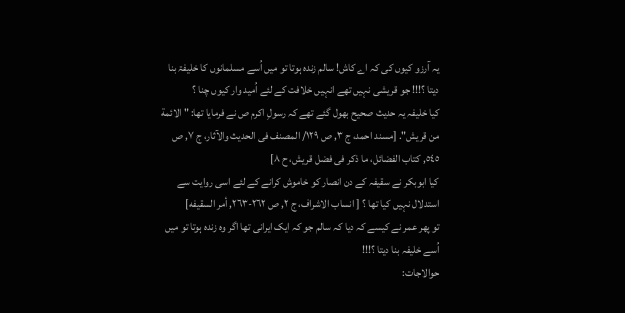یہ آرزو کیوں کی کہ اے کاش! سالم زندہ ہوتا تو میں اُسے مسلمانوں کا خلیفۃ بنا دیتا ؟!!! جو قریشی نہیں تھے انہیں خلافت کے لئے اُمید وار کیوں چنا ؟
کیا خلیفہ یہ حدیث صحیح بھول گئے تھے کہ رسولِ اکرم ص نے فرمایا تھا: " الائمة من قريش". [مسند احمد، ج ٣, ص ١٢٩/ المصنف فى الحديث والآثار، ج ٧, ص ٥٤٥, كتاب الفضائل، ما ذكر فى فضل قريش، ح ٨]
کیا ابوبکر نے سقیفہ کے دن انصار کو خاموش کرانے کے لئے اسی روایت سے استدلال نہیں کیا تھا ؟ [ انساب الاشراف، ج ٢, ص ٢٦٢-٢٦٣, أمر السقيفه]
تو پھر عمر نے کیسے کہ دیا کہ سالم جو کہ ایک ایرانی تھا اگر وہ زندہ ہوتا تو میں اُسے خلیفہ بنا دیتا ؟!!!
حوالاجات: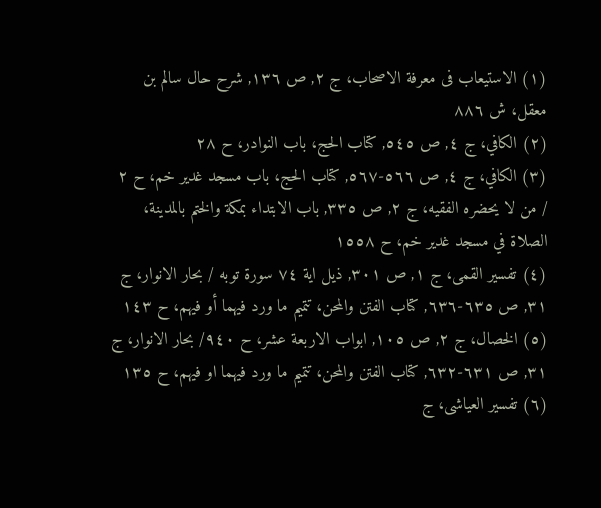(۱) الاستيعاب فى معرفة الاصحاب، ج ٢, ص ١٣٦, شرح حال سالم بن معقل، ش ٨٨٦
(٢) الكافي، ج ٤, ص ٥٤٥, كتاب الحج، باب النوادر، ح ٢٨
(٣) الكافي، ج ٤, ص ٥٦٦-٥٦٧, كتاب الحج، باب مسجد غدير خم، ح ٢ / من لا يحضره الفقيه، ج ٢, ص ٣٣٥, باب الابتداء بمكة والختم بالمدينة، الصلاة في مسجد غدير خم، ح ١٥٥٨
(٤) تفسير القمى، ج ١, ص ٣٠١, ذيل اية ٧٤ سورة توبه / بحار الانوار، ج ٣١, ص ٦٣٥-٦٣٦, كتاب الفتن والمحن، تتميم ما ورد فيهما أو فيهم، ح ١٤٣
(٥) الخصال، ج ٢, ص ١٠٥, ابواب الاربعة عشر، ح ٩٤٠/ بحار الانوار، ج ٣١, ص ٦٣١-٦٣٢, كتاب الفتن والمحن، تتميم ما ورد فيهما او فيهم، ح ١٣٥
(٦) تفسير العياشى، ج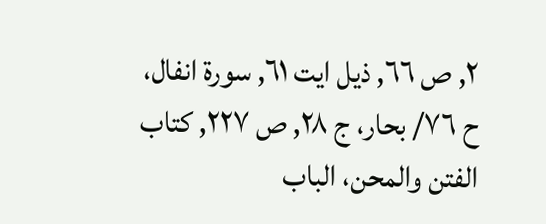٢, ص ٦٦, ذيل ايت ٦١, سورة انفال، ح ٧٦/ بحار، ج ٢٨, ص ٢٢٧, كتاب الفتن والمحن، الباب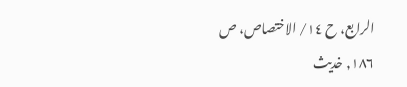الرابع، ح ١٤/ الاختصاص، ص ١٨٦, خديث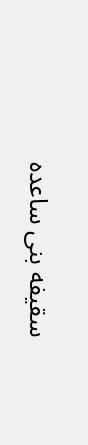سقيفه بنى ساعده